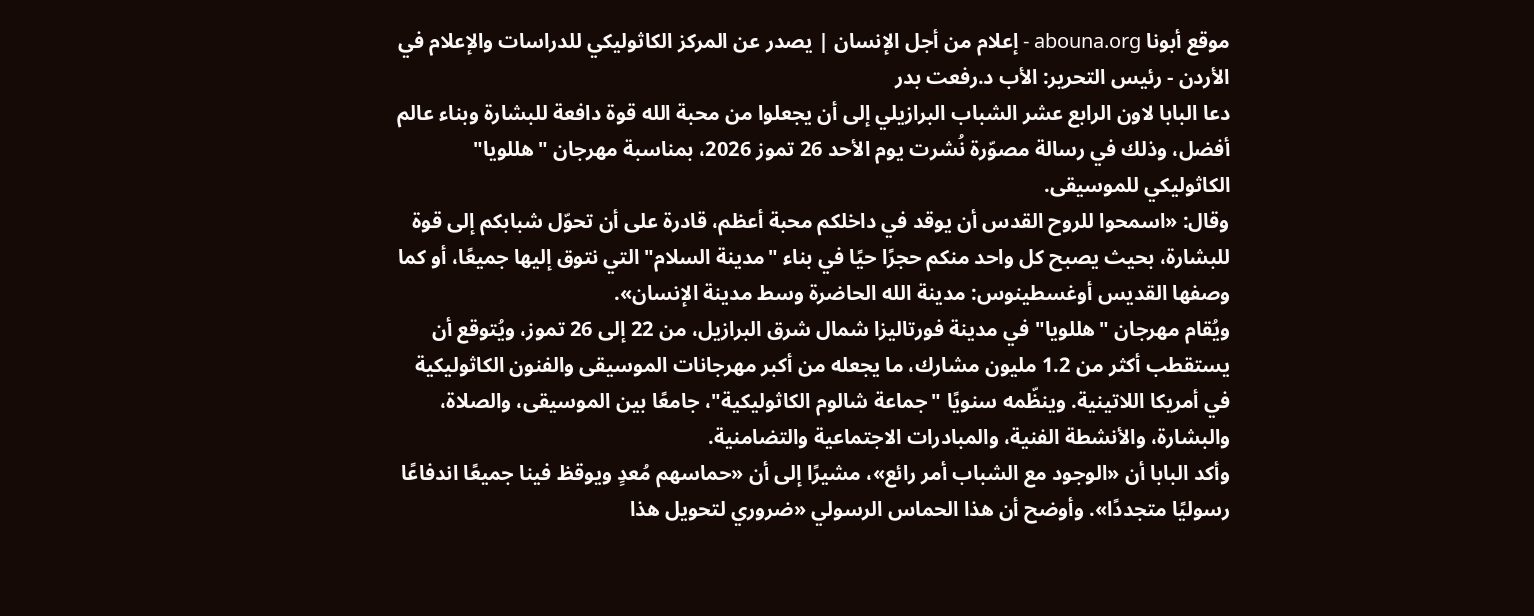موقع أبونا abouna.org - إعلام من أجل الإنسان | يصدر عن المركز الكاثوليكي للدراسات والإعلام في الأردن - رئيس التحرير: الأب د.رفعت بدر
دعا البابا لاون الرابع عشر الشباب البرازيلي إلى أن يجعلوا من محبة الله قوة دافعة للبشارة وبناء عالم أفضل، وذلك في رسالة مصوّرة نُشرت يوم الأحد 26 تموز 2026، بمناسبة مهرجان "هللويا" الكاثوليكي للموسيقى.
وقال: «اسمحوا للروح القدس أن يوقد في داخلكم محبة أعظم، قادرة على أن تحوّل شبابكم إلى قوة للبشارة، بحيث يصبح كل واحد منكم حجرًا حيًا في بناء "مدينة السلام" التي نتوق إليها جميعًا، أو كما وصفها القديس أوغسطينوس: مدينة الله الحاضرة وسط مدينة الإنسان».
ويُقام مهرجان "هللويا" في مدينة فورتاليزا شمال شرق البرازيل، من 22 إلى 26 تموز، ويُتوقع أن يستقطب أكثر من 1.2 مليون مشارك، ما يجعله من أكبر مهرجانات الموسيقى والفنون الكاثوليكية في أمريكا اللاتينية. وينظّمه سنويًا "جماعة شالوم الكاثوليكية"، جامعًا بين الموسيقى، والصلاة، والبشارة، والأنشطة الفنية، والمبادرات الاجتماعية والتضامنية.
وأكد البابا أن «الوجود مع الشباب أمر رائع»، مشيرًا إلى أن «حماسهم مُعدٍ ويوقظ فينا جميعًا اندفاعًا رسوليًا متجددًا». وأوضح أن هذا الحماس الرسولي «ضروري لتحويل هذا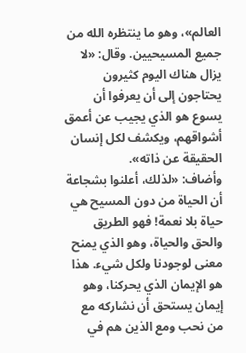العالم»، وهو ما ينتظره الله من جميع المسيحيين. وقال: «لا يزال هناك اليوم كثيرون يحتاجون إلى أن يعرفوا أن يسوع هو الذي يجيب عن أعمق أشواقهم، ويكشف لكل إنسان الحقيقة عن ذاته».
وأضاف: «لذلك، أعلنوا بشجاعة أن الحياة من دون المسيح هي حياة بلا نعمة! فهو الطريق والحق والحياة، وهو الذي يمنح معنى لوجودنا ولكل شيء. هذا هو الإيمان الذي يحركنا، وهو إيمان يستحق أن نشاركه مع من نحب ومع الذين هم في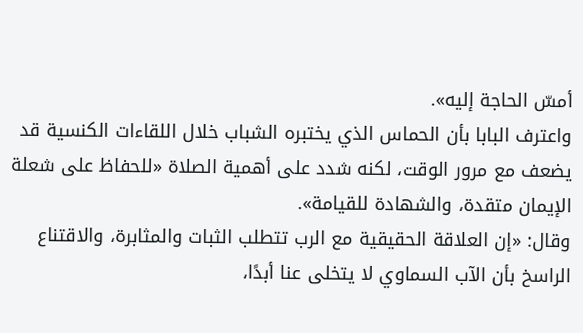أمسّ الحاجة إليه».
واعترف البابا بأن الحماس الذي يختبره الشباب خلال اللقاءات الكنسية قد يضعف مع مرور الوقت، لكنه شدد على أهمية الصلاة «للحفاظ على شعلة الإيمان متقدة، والشهادة للقيامة».
وقال: «إن العلاقة الحقيقية مع الرب تتطلب الثبات والمثابرة، والاقتناع الراسخ بأن الآب السماوي لا يتخلى عنا أبدًا،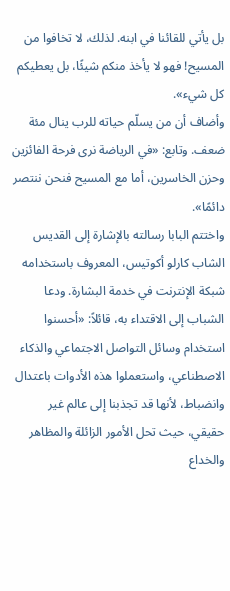بل يأتي للقائنا في ابنه. لذلك، لا تخافوا من المسيح! فهو لا يأخذ منكم شيئًا، بل يعطيكم كل شيء».
وأضاف أن من يسلّم حياته للرب ينال مئة ضعف. وتابع: «في الرياضة نرى فرحة الفائزين وحزن الخاسرين، أما مع المسيح فنحن ننتصر دائمًا».
واختتم البابا رسالته بالإشارة إلى القديس الشاب كارلو أكوتيس، المعروف باستخدامه شبكة الإنترنت في خدمة البشارة. ودعا الشباب إلى الاقتداء به، قائلاً: «أحسنوا استخدام وسائل التواصل الاجتماعي والذكاء الاصطناعي، واستعملوا هذه الأدوات باعتدال وانضباط، لأنها قد تجذبنا إلى عالم غير حقيقي، حيث تحل الأمور الزائلة والمظاهر والخداع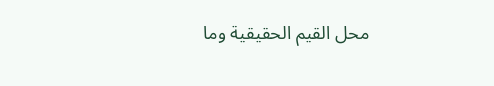محل القيم الحقيقية وما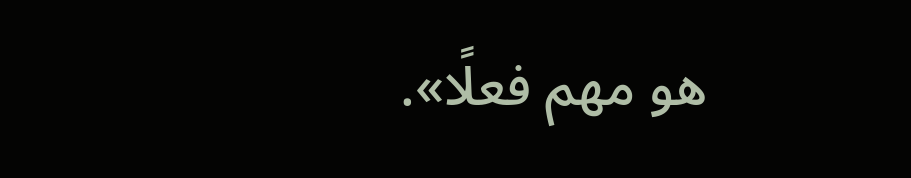هو مهم فعلًا».